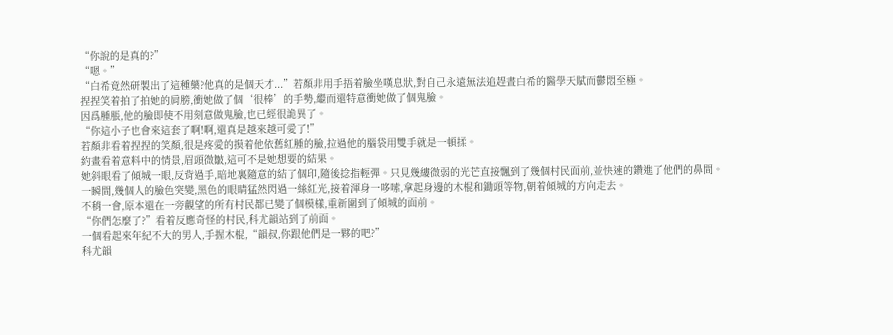“你說的是真的?”
“嗯。”
“白希竟然研製出了這種藥?他真的是個天才...”若顏非用手捂着臉坐嘆息狀,對自己永遠無法追趕晝白希的醫學天賦而鬱悶至極。
捏捏笑着拍了拍她的肩膀,衝她做了個‘很棒’的手勢,繼而還特意衝她做了個鬼臉。
因爲腫脹,他的臉即使不用刻意做鬼臉,也已經很詭異了。
“你這小子也會來這套了啊!啊,還真是越來越可愛了!”
若顏非看着捏捏的笑顏,很是疼愛的摸着他依舊紅腫的臉,拉過他的腦袋用雙手就是一頓揉。
約畫看着意料中的情景,眉頭微皺,這可不是她想要的結果。
她斜眼看了傾城一眼,反背過手,暗地裏隨意的結了個印,隨後捻指輕彈。只見幾縷微弱的光芒直接飄到了幾個村民面前,並快速的鑽進了他們的鼻間。
一瞬間,幾個人的臉色突變,黑色的眼睛猛然閃過一絲紅光,接着渾身一哆嗦,拿起身邊的木棍和鋤頭等物,朝着傾城的方向走去。
不稍一會,原本還在一旁觀望的所有村民都已變了個模樣,重新圍到了傾城的面前。
“你們怎麼了?”看着反應奇怪的村民,科尤韻站到了前面。
一個看起來年紀不大的男人,手握木棍,“韻叔,你跟他們是一夥的吧?”
科尤韻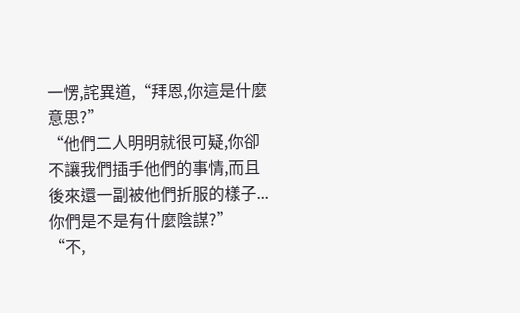一愣,詫異道,“拜恩,你這是什麼意思?”
“他們二人明明就很可疑,你卻不讓我們插手他們的事情,而且後來還一副被他們折服的樣子...你們是不是有什麼陰謀?”
“不,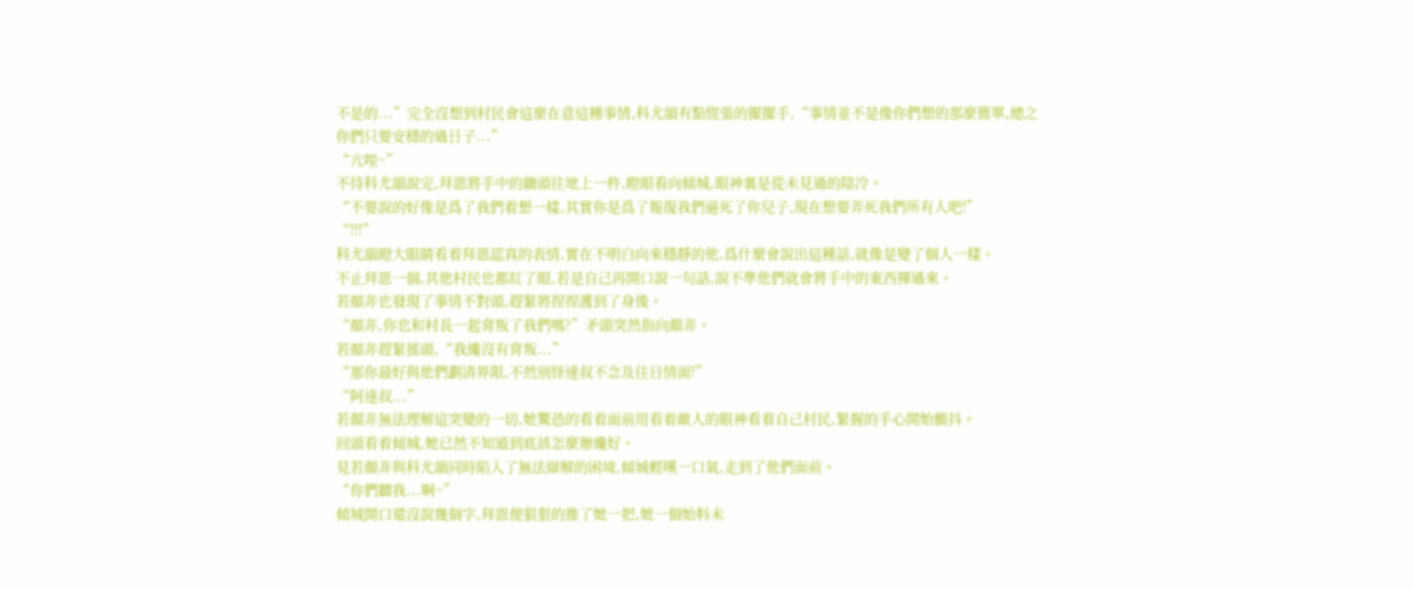不是的...”完全沒想到村民會這麼在意這種事情,科尤韻有點慌張的擺擺手,“事情並不是像你們想的那麼簡單,總之你們只要安穩的過日子...”
“亢嘡~”
不待科尤韻說完,拜恩將手中的鋤頭往地上一杵,瞪眼看向傾城,眼神裏是從未見過的陰冷。
“不要說的好像是爲了我們着想一樣,其實你是爲了報復我們逼死了你兒子,現在想要弄死我們所有人吧!”
“!!!”
科尤韻瞪大眼睛看着拜恩認真的表情,實在不明白向來穩靜的他,爲什麼會說出這種話,就像是變了個人一樣。
不止拜恩一個,其他村民也都紅了眼,若是自己再開口說一句話,說不準他們就會將手中的東西揮過來。
若顏非也發現了事情不對頭,趕緊將捏捏護到了身後。
“顏非,你也和村長一起背叛了我們嗎?”矛頭突然指向顏非。
若顏非趕緊搖頭,“我纔沒有背叛...”
“那你最好與他們劃清界限,不然別怪達叔不念及往日情面!”
“阿達叔...”
若顏非無法理解這突變的一切,她驚恐的看着面前用看着敵人的眼神看着自己村民,緊握的手心開始顫抖。
回頭看着傾城,她已然不知道到底該怎麼辦纔好。
見若顏非與科尤韻同時陷入了無法辯解的困境,傾城輕嘆一口氣,走到了他們面前。
“你們聽我...啊~”
傾城開口還沒說幾個字,拜恩便狠狠的推了她一把,她一個始料未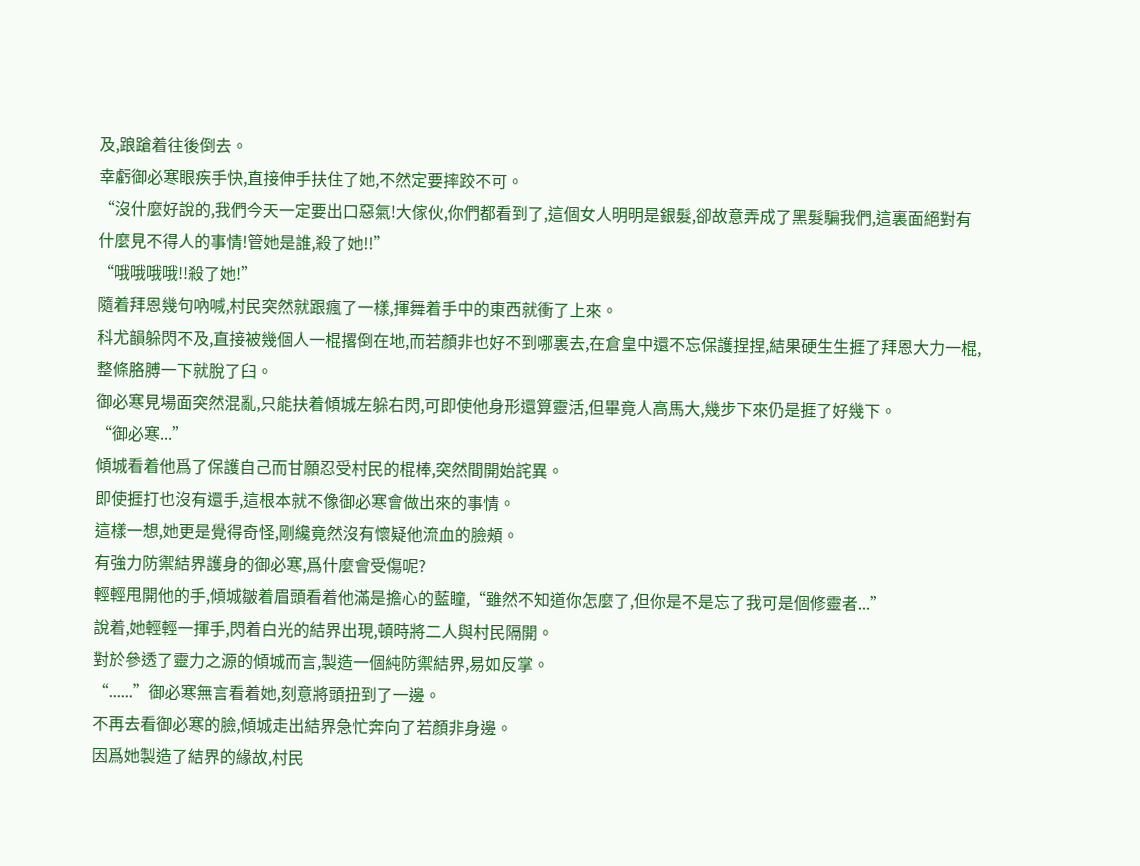及,踉蹌着往後倒去。
幸虧御必寒眼疾手快,直接伸手扶住了她,不然定要摔跤不可。
“沒什麼好說的,我們今天一定要出口惡氣!大傢伙,你們都看到了,這個女人明明是銀髮,卻故意弄成了黑髮騙我們,這裏面絕對有什麼見不得人的事情!管她是誰,殺了她!!”
“哦哦哦哦!!殺了她!”
隨着拜恩幾句吶喊,村民突然就跟瘋了一樣,揮舞着手中的東西就衝了上來。
科尤韻躲閃不及,直接被幾個人一棍撂倒在地,而若顏非也好不到哪裏去,在倉皇中還不忘保護捏捏,結果硬生生捱了拜恩大力一棍,整條胳膊一下就脫了臼。
御必寒見場面突然混亂,只能扶着傾城左躲右閃,可即使他身形還算靈活,但畢竟人高馬大,幾步下來仍是捱了好幾下。
“御必寒...”
傾城看着他爲了保護自己而甘願忍受村民的棍棒,突然間開始詫異。
即使捱打也沒有還手,這根本就不像御必寒會做出來的事情。
這樣一想,她更是覺得奇怪,剛纔竟然沒有懷疑他流血的臉頰。
有強力防禦結界護身的御必寒,爲什麼會受傷呢?
輕輕甩開他的手,傾城皺着眉頭看着他滿是擔心的藍瞳,“雖然不知道你怎麼了,但你是不是忘了我可是個修靈者...”
說着,她輕輕一揮手,閃着白光的結界出現,頓時將二人與村民隔開。
對於參透了靈力之源的傾城而言,製造一個純防禦結界,易如反掌。
“......”御必寒無言看着她,刻意將頭扭到了一邊。
不再去看御必寒的臉,傾城走出結界急忙奔向了若顏非身邊。
因爲她製造了結界的緣故,村民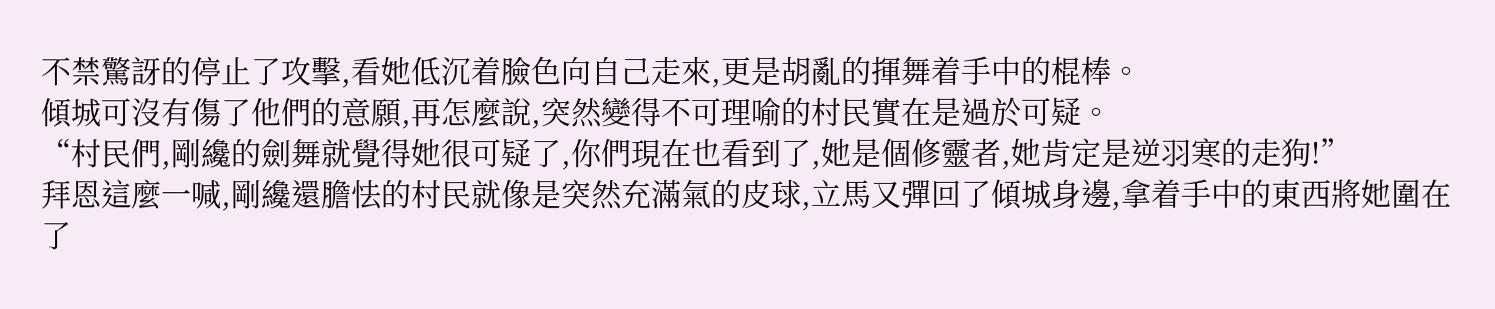不禁驚訝的停止了攻擊,看她低沉着臉色向自己走來,更是胡亂的揮舞着手中的棍棒。
傾城可沒有傷了他們的意願,再怎麼說,突然變得不可理喻的村民實在是過於可疑。
“村民們,剛纔的劍舞就覺得她很可疑了,你們現在也看到了,她是個修靈者,她肯定是逆羽寒的走狗!”
拜恩這麼一喊,剛纔還膽怯的村民就像是突然充滿氣的皮球,立馬又彈回了傾城身邊,拿着手中的東西將她圍在了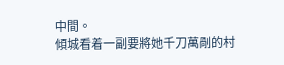中間。
傾城看着一副要將她千刀萬剮的村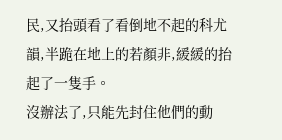民,又抬頭看了看倒地不起的科尤韻,半跪在地上的若顏非,緩緩的抬起了一隻手。
沒辦法了,只能先封住他們的動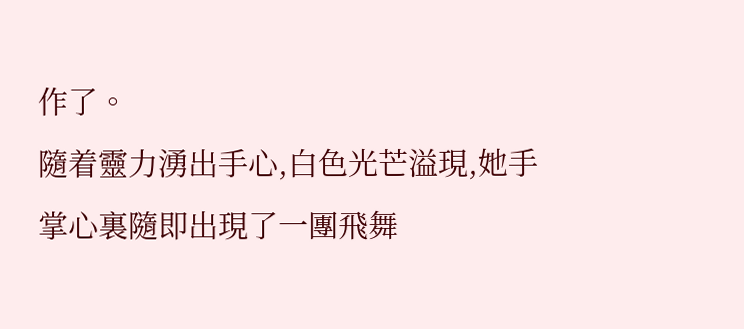作了。
隨着靈力湧出手心,白色光芒溢現,她手掌心裏隨即出現了一團飛舞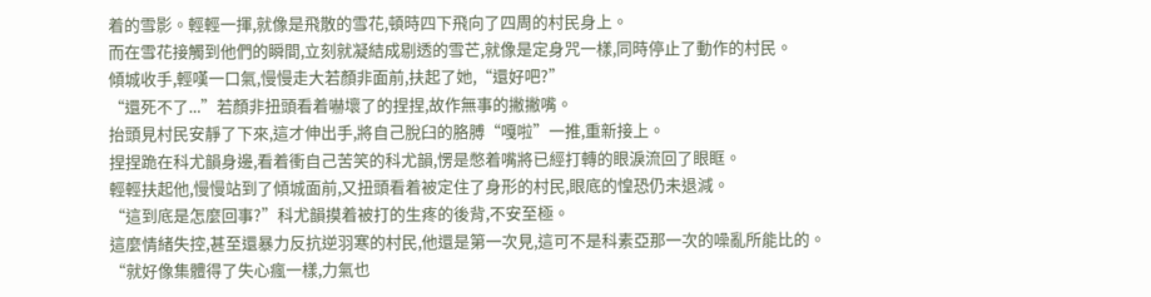着的雪影。輕輕一揮,就像是飛散的雪花,頓時四下飛向了四周的村民身上。
而在雪花接觸到他們的瞬間,立刻就凝結成剔透的雪芒,就像是定身咒一樣,同時停止了動作的村民。
傾城收手,輕嘆一口氣,慢慢走大若顏非面前,扶起了她,“還好吧?”
“還死不了...”若顏非扭頭看着嚇壞了的捏捏,故作無事的撇撇嘴。
抬頭見村民安靜了下來,這才伸出手,將自己脫臼的胳膊“嘎啦”一推,重新接上。
捏捏跪在科尤韻身邊,看着衝自己苦笑的科尤韻,愣是憋着嘴將已經打轉的眼淚流回了眼眶。
輕輕扶起他,慢慢站到了傾城面前,又扭頭看着被定住了身形的村民,眼底的惶恐仍未退減。
“這到底是怎麼回事?”科尤韻摸着被打的生疼的後背,不安至極。
這麼情緒失控,甚至還暴力反抗逆羽寒的村民,他還是第一次見,這可不是科素亞那一次的噪亂所能比的。
“就好像集體得了失心瘋一樣,力氣也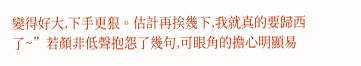變得好大,下手更狠。估計再挨幾下,我就真的要歸西了~”若顏非低聲抱怨了幾句,可眼角的擔心明顯易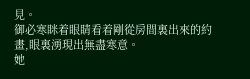見。
御必寒眯着眼睛看着剛從房間裏出來的約畫,眼裏湧現出無盡寒意。
她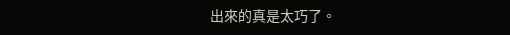出來的真是太巧了。